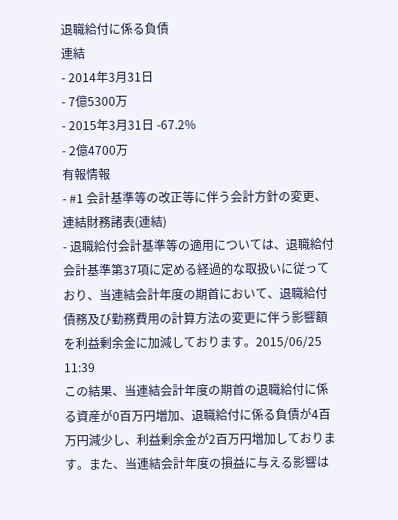退職給付に係る負債
連結
- 2014年3月31日
- 7億5300万
- 2015年3月31日 -67.2%
- 2億4700万
有報情報
- #1 会計基準等の改正等に伴う会計方針の変更、連結財務諸表(連結)
- 退職給付会計基準等の適用については、退職給付会計基準第37項に定める経過的な取扱いに従っており、当連結会計年度の期首において、退職給付債務及び勤務費用の計算方法の変更に伴う影響額を利益剰余金に加減しております。2015/06/25 11:39
この結果、当連結会計年度の期首の退職給付に係る資産が0百万円増加、退職給付に係る負債が4百万円減少し、利益剰余金が2百万円増加しております。また、当連結会計年度の損益に与える影響は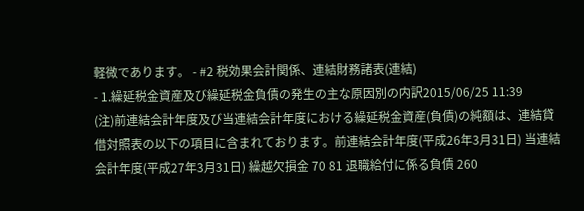軽微であります。 - #2 税効果会計関係、連結財務諸表(連結)
- 1.繰延税金資産及び繰延税金負債の発生の主な原因別の内訳2015/06/25 11:39
(注)前連結会計年度及び当連結会計年度における繰延税金資産(負債)の純額は、連結貸借対照表の以下の項目に含まれております。前連結会計年度(平成26年3月31日) 当連結会計年度(平成27年3月31日) 繰越欠損金 70 81 退職給付に係る負債 260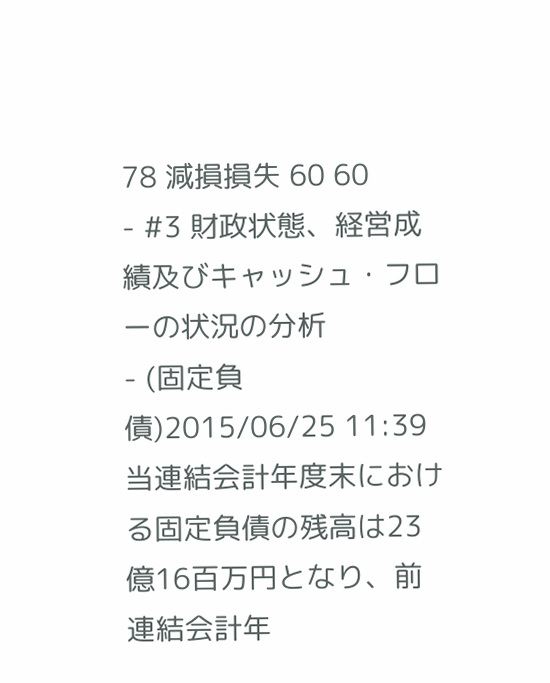78 減損損失 60 60
- #3 財政状態、経営成績及びキャッシュ・フローの状況の分析
- (固定負債)2015/06/25 11:39
当連結会計年度末における固定負債の残高は23億16百万円となり、前連結会計年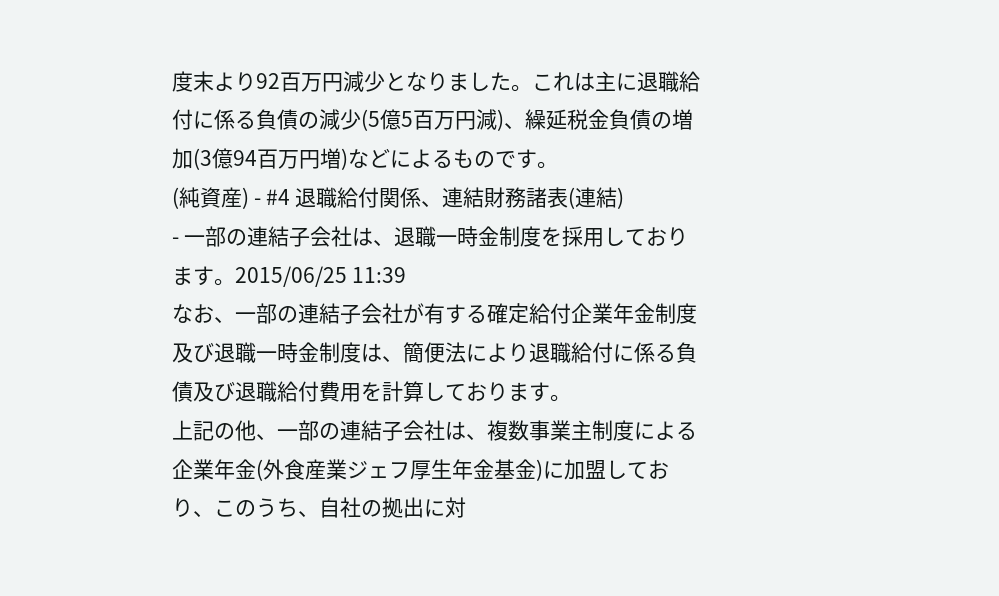度末より92百万円減少となりました。これは主に退職給付に係る負債の減少(5億5百万円減)、繰延税金負債の増加(3億94百万円増)などによるものです。
(純資産) - #4 退職給付関係、連結財務諸表(連結)
- 一部の連結子会社は、退職一時金制度を採用しております。2015/06/25 11:39
なお、一部の連結子会社が有する確定給付企業年金制度及び退職一時金制度は、簡便法により退職給付に係る負債及び退職給付費用を計算しております。
上記の他、一部の連結子会社は、複数事業主制度による企業年金(外食産業ジェフ厚生年金基金)に加盟しており、このうち、自社の拠出に対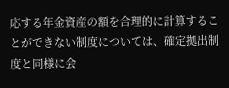応する年金資産の額を合理的に計算することができない制度については、確定拠出制度と同様に会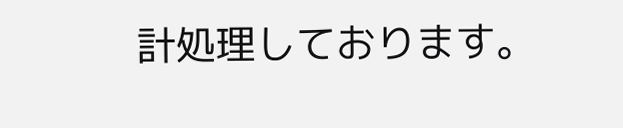計処理しております。